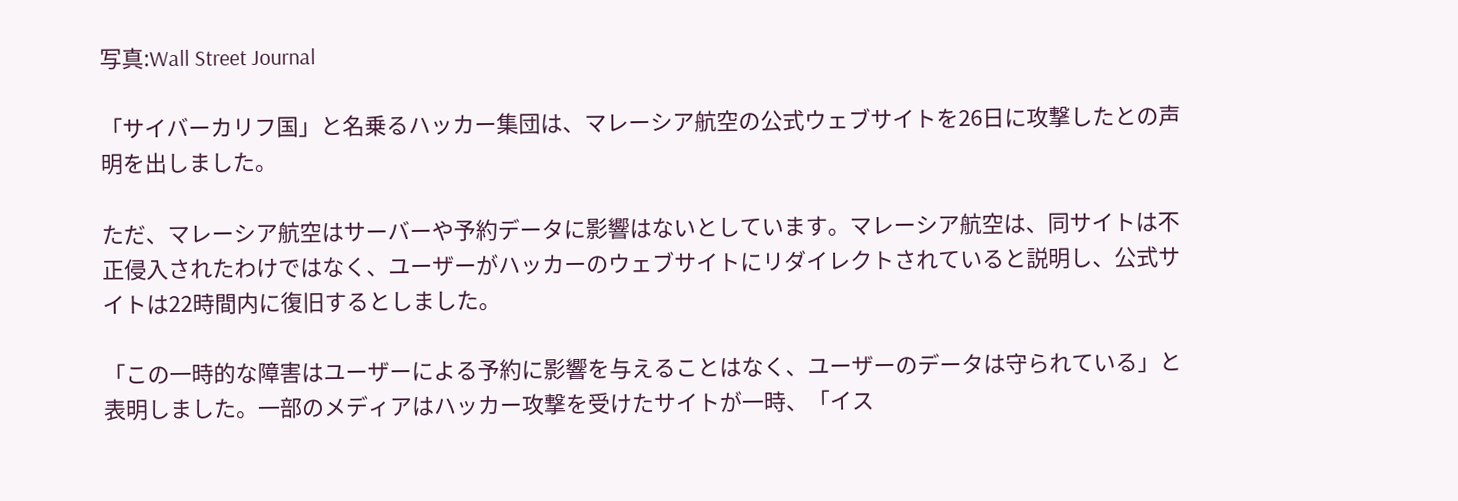写真:Wall Street Journal

「サイバーカリフ国」と名乗るハッカー集団は、マレーシア航空の公式ウェブサイトを26日に攻撃したとの声明を出しました。

ただ、マレーシア航空はサーバーや予約データに影響はないとしています。マレーシア航空は、同サイトは不正侵入されたわけではなく、ユーザーがハッカーのウェブサイトにリダイレクトされていると説明し、公式サ イトは22時間内に復旧するとしました。

「この一時的な障害はユーザーによる予約に影響を与えることはなく、ユーザーのデータは守られている」と表明しました。一部のメディアはハッカー攻撃を受けたサイトが一時、「イス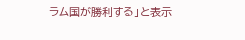ラム国が勝利する」と表示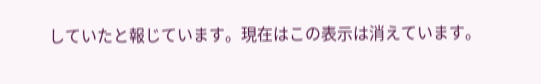していたと報じています。現在はこの表示は消えています。